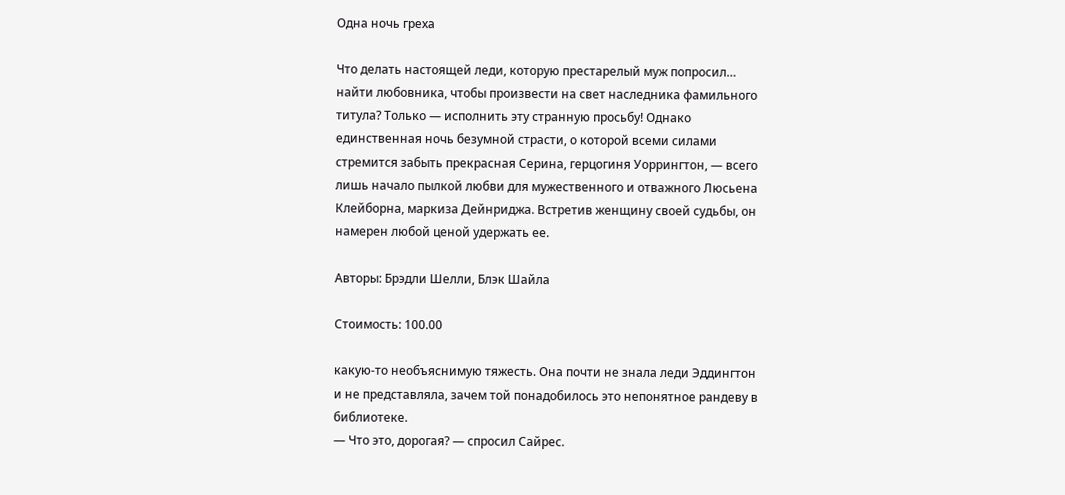Одна ночь греха

Что делать настоящей леди, которую престарелый муж попросил… найти любовника, чтобы произвести на свет наследника фамильного титула? Только — исполнить эту странную просьбу! Однако единственная ночь безумной страсти, о которой всеми силами стремится забыть прекрасная Серина, герцогиня Уоррингтон, — всего лишь начало пылкой любви для мужественного и отважного Люсьена Клейборна, маркиза Дейнриджа. Встретив женщину своей судьбы, он намерен любой ценой удержать ее.

Авторы: Брэдли Шелли, Блэк Шайла

Стоимость: 100.00

какую-то необъяснимую тяжесть. Она почти не знала леди Эддингтон и не представляла, зачем той понадобилось это непонятное рандеву в библиотеке.
— Что это, дорогая? — спросил Сайрес.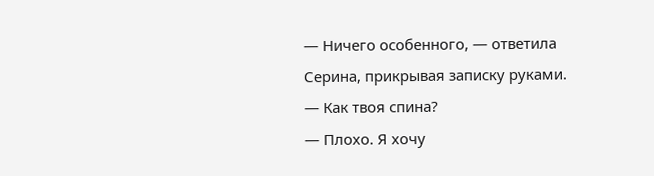— Ничего особенного, — ответила Серина, прикрывая записку руками. — Как твоя спина?
— Плохо. Я хочу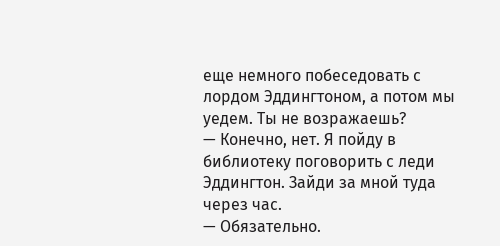еще немного побеседовать с лордом Эддингтоном, а потом мы уедем. Ты не возражаешь?
— Конечно, нет. Я пойду в библиотеку поговорить с леди Эддингтон. Зайди за мной туда через час.
— Обязательно.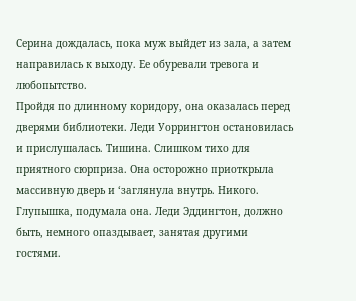Серина дождалась, пока муж выйдет из зала, а затем направилась к выходу. Ее обуревали тревога и любопытство.
Пройдя по длинному коридору, она оказалась перед дверями библиотеки. Леди Уоррингтон остановилась и прислушалась. Тишина. Слишком тихо для приятного сюрприза. Она осторожно приоткрыла массивную дверь и ‘заглянула внутрь. Никого.
Глупышка, подумала она. Леди Эддингтон, должно быть, немного опаздывает, занятая другими гостями.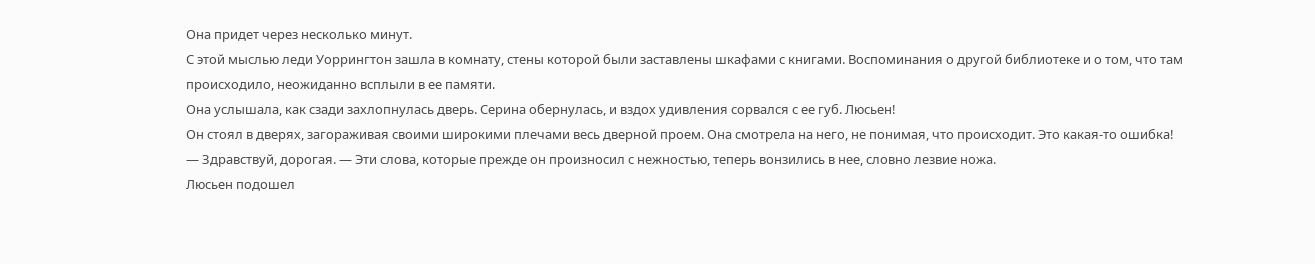Она придет через несколько минут.
С этой мыслью леди Уоррингтон зашла в комнату, стены которой были заставлены шкафами с книгами. Воспоминания о другой библиотеке и о том, что там происходило, неожиданно всплыли в ее памяти.
Она услышала, как сзади захлопнулась дверь. Серина обернулась, и вздох удивления сорвался с ее губ. Люсьен!
Он стоял в дверях, загораживая своими широкими плечами весь дверной проем. Она смотрела на него, не понимая, что происходит. Это какая-то ошибка!
— Здравствуй, дорогая. — Эти слова, которые прежде он произносил с нежностью, теперь вонзились в нее, словно лезвие ножа.
Люсьен подошел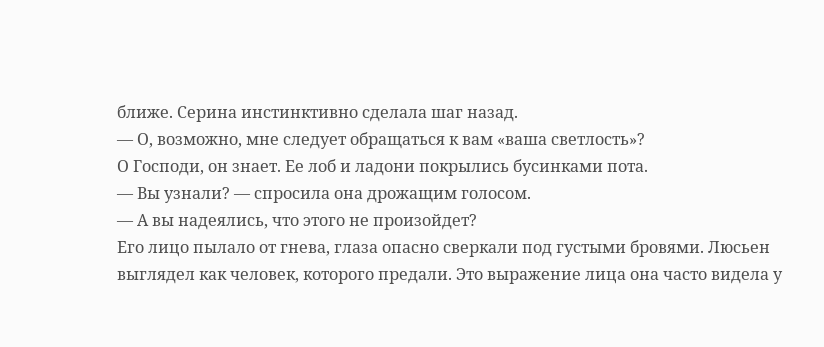ближе. Серина инстинктивно сделала шаг назад.
— О, возможно, мне следует обращаться к вам «ваша светлость»?
О Господи, он знает. Ее лоб и ладони покрылись бусинками пота.
— Вы узнали? — спросила она дрожащим голосом.
— А вы надеялись, что этого не произойдет?
Его лицо пылало от гнева, глаза опасно сверкали под густыми бровями. Люсьен выглядел как человек, которого предали. Это выражение лица она часто видела у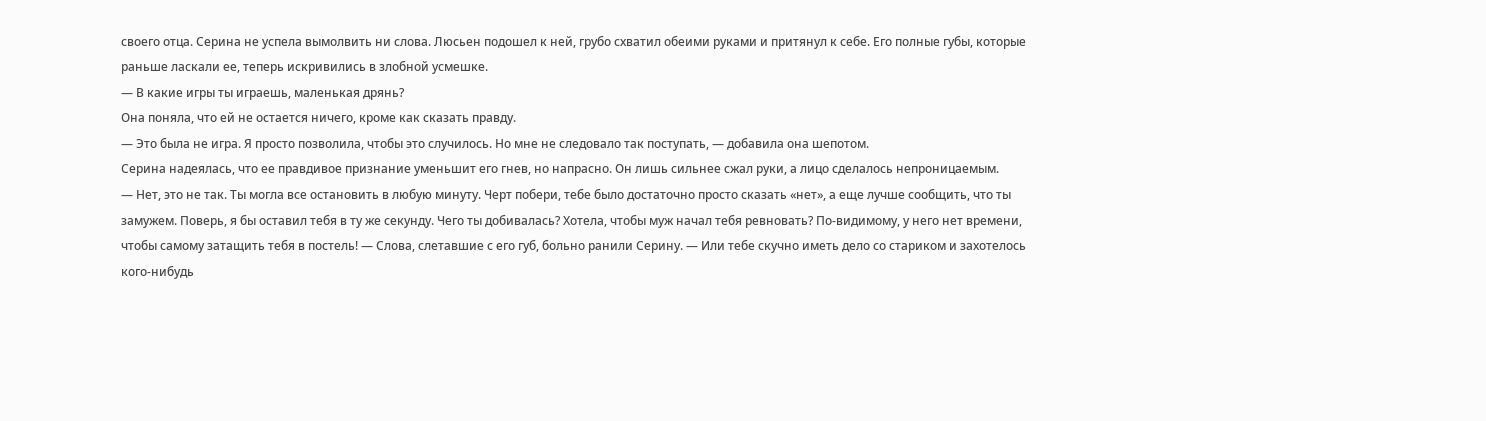своего отца. Серина не успела вымолвить ни слова. Люсьен подошел к ней, грубо схватил обеими руками и притянул к себе. Его полные губы, которые раньше ласкали ее, теперь искривились в злобной усмешке.
— В какие игры ты играешь, маленькая дрянь?
Она поняла, что ей не остается ничего, кроме как сказать правду.
— Это была не игра. Я просто позволила, чтобы это случилось. Но мне не следовало так поступать, — добавила она шепотом.
Серина надеялась, что ее правдивое признание уменьшит его гнев, но напрасно. Он лишь сильнее сжал руки, а лицо сделалось непроницаемым.
— Нет, это не так. Ты могла все остановить в любую минуту. Черт побери, тебе было достаточно просто сказать «нет», а еще лучше сообщить, что ты замужем. Поверь, я бы оставил тебя в ту же секунду. Чего ты добивалась? Хотела, чтобы муж начал тебя ревновать? По-видимому, у него нет времени, чтобы самому затащить тебя в постель! — Слова, слетавшие с его губ, больно ранили Серину. — Или тебе скучно иметь дело со стариком и захотелось кого-нибудь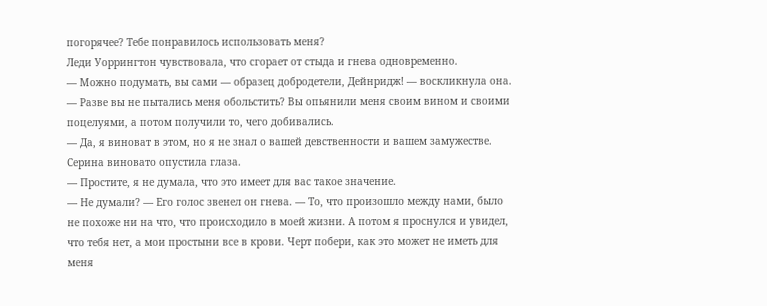погорячее? Тебе понравилось использовать меня?
Леди Уоррингтон чувствовала, что сгорает от стыда и гнева одновременно.
— Можно подумать, вы сами — образец добродетели, Дейнридж! — воскликнула она. — Разве вы не пытались меня обольстить? Вы опьянили меня своим вином и своими поцелуями, а потом получили то, чего добивались.
— Да, я виноват в этом, но я не знал о вашей девственности и вашем замужестве.
Серина виновато опустила глаза.
— Простите, я не думала, что это имеет для вас такое значение.
— Не думали? — Его голос звенел он гнева. — То, что произошло между нами, было не похоже ни на что, что происходило в моей жизни. А потом я проснулся и увидел, что тебя нет, а мои простыни все в крови. Черт побери, как это может не иметь для меня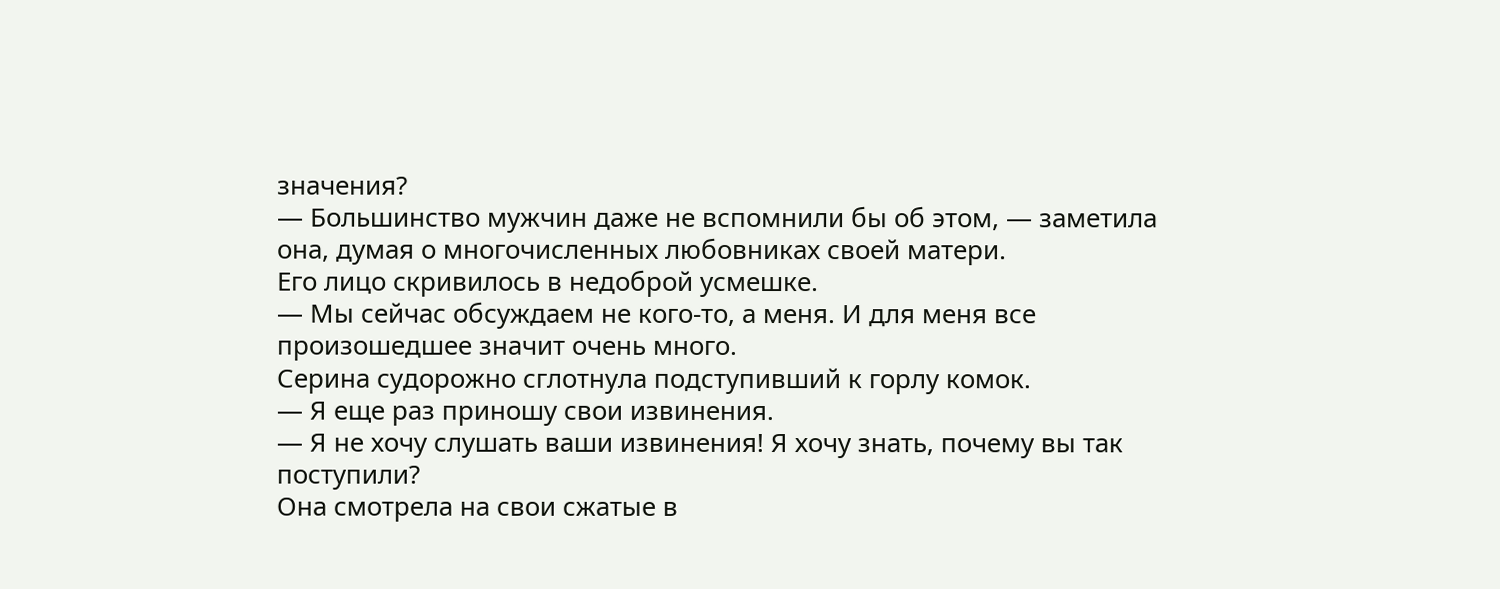значения?
— Большинство мужчин даже не вспомнили бы об этом, — заметила она, думая о многочисленных любовниках своей матери.
Его лицо скривилось в недоброй усмешке.
— Мы сейчас обсуждаем не кого-то, а меня. И для меня все произошедшее значит очень много.
Серина судорожно сглотнула подступивший к горлу комок.
— Я еще раз приношу свои извинения.
— Я не хочу слушать ваши извинения! Я хочу знать, почему вы так поступили?
Она смотрела на свои сжатые в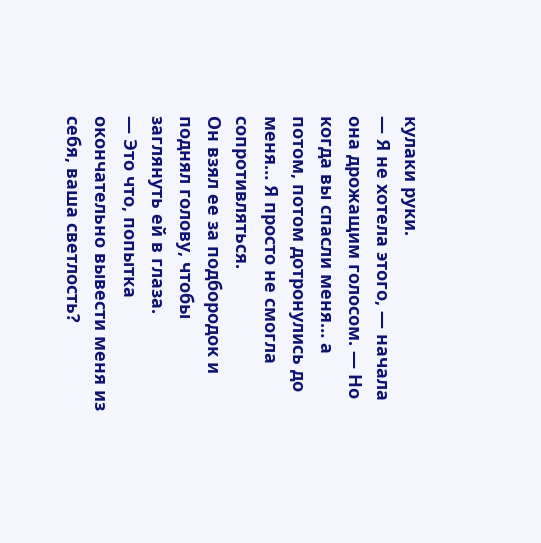кулаки руки.
— Я не хотела этого, — начала она дрожащим голосом. — Но когда вы спасли меня… а потом, потом дотронулись до меня… Я просто не смогла сопротивляться.
Он взял ее за подбородок и поднял голову, чтобы заглянуть ей в глаза.
— Это что, попытка окончательно вывести меня из себя, ваша светлость?